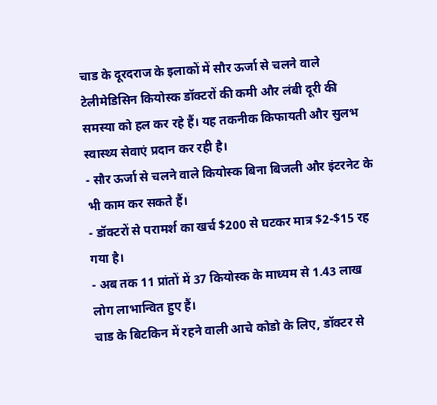चाड के दूरदराज के इलाकों में सौर ऊर्जा से चलने वाले टेलीमेडिसिन कियोस्क डॉक्टरों की कमी और लंबी दूरी की समस्या को हल कर रहे हैं। यह तकनीक किफायती और सुलभ स्वास्थ्य सेवाएं प्रदान कर रही है।
- सौर ऊर्जा से चलने वाले कियोस्क बिना बिजली और इंटरनेट के भी काम कर सकते हैं।
- डॉक्टरों से परामर्श का खर्च $200 से घटकर मात्र $2-$15 रह गया है।
- अब तक 11 प्रांतों में 37 कियोस्क के माध्यम से 1.43 लाख लोग लाभान्वित हुए हैं।
चाड के बिटकिन में रहने वाली आचे कोडो के लिए, डॉक्टर से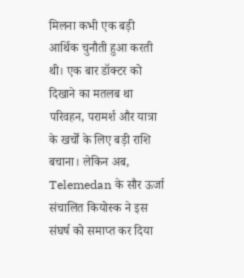मिलना कभी एक बड़ी आर्थिक चुनौती हुआ करती थी। एक बार डॉक्टर को दिखाने का मतलब था परिवहन, परामर्श और यात्रा के खर्चों के लिए बड़ी राशि बचाना। लेकिन अब, Telemedan के सौर ऊर्जा संचालित कियोस्क ने इस संघर्ष को समाप्त कर दिया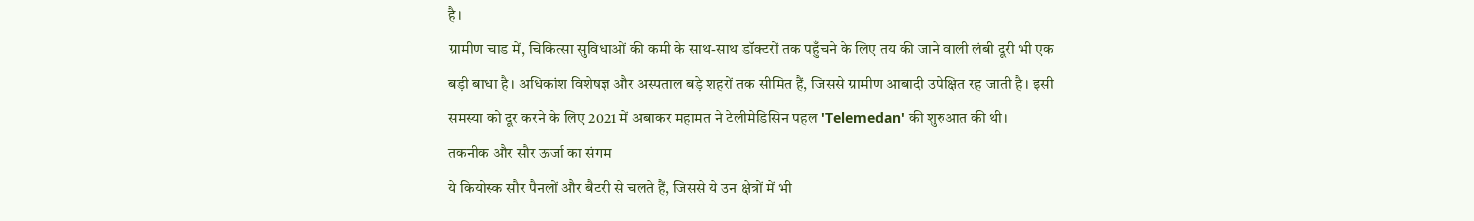है।
ग्रामीण चाड में, चिकित्सा सुविधाओं की कमी के साथ-साथ डॉक्टरों तक पहुँचने के लिए तय की जाने वाली लंबी दूरी भी एक बड़ी बाधा है। अधिकांश विशेषज्ञ और अस्पताल बड़े शहरों तक सीमित हैं, जिससे ग्रामीण आबादी उपेक्षित रह जाती है। इसी समस्या को दूर करने के लिए 2021 में अबाकर महामत ने टेलीमेडिसिन पहल 'Telemedan' की शुरुआत की थी।
तकनीक और सौर ऊर्जा का संगम
ये कियोस्क सौर पैनलों और बैटरी से चलते हैं, जिससे ये उन क्षेत्रों में भी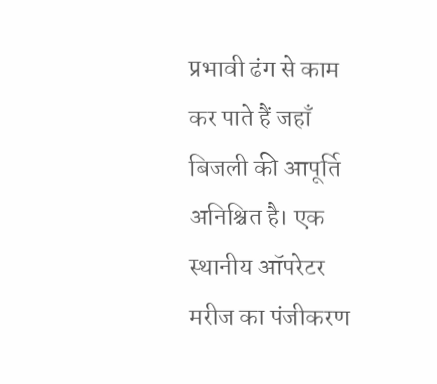प्रभावी ढंग से काम कर पाते हैं जहाँ बिजली की आपूर्ति अनिश्चित है। एक स्थानीय ऑपरेटर मरीज का पंजीकरण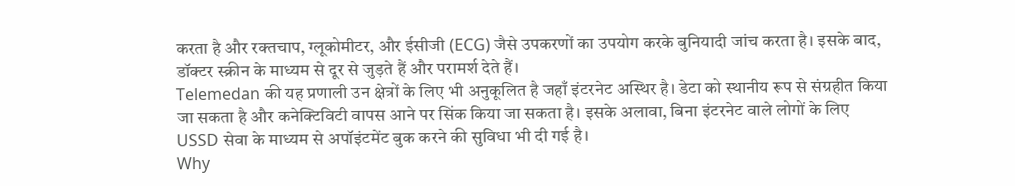करता है और रक्तचाप, ग्लूकोमीटर, और ईसीजी (ECG) जैसे उपकरणों का उपयोग करके बुनियादी जांच करता है। इसके बाद, डॉक्टर स्क्रीन के माध्यम से दूर से जुड़ते हैं और परामर्श देते हैं।
Telemedan की यह प्रणाली उन क्षेत्रों के लिए भी अनुकूलित है जहाँ इंटरनेट अस्थिर है। डेटा को स्थानीय रूप से संग्रहीत किया जा सकता है और कनेक्टिविटी वापस आने पर सिंक किया जा सकता है। इसके अलावा, बिना इंटरनेट वाले लोगों के लिए USSD सेवा के माध्यम से अपॉइंटमेंट बुक करने की सुविधा भी दी गई है।
Why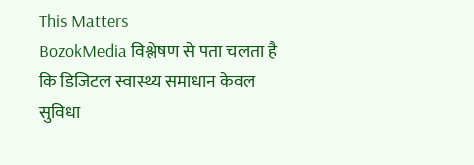This Matters
BozokMedia विश्लेषण से पता चलता है कि डिजिटल स्वास्थ्य समाधान केवल सुविधा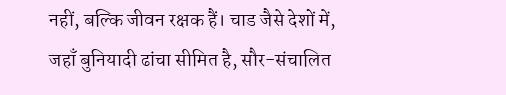नहीं, बल्कि जीवन रक्षक हैं। चाड जैसे देशों में, जहाँ बुनियादी ढांचा सीमित है, सौर-संचालित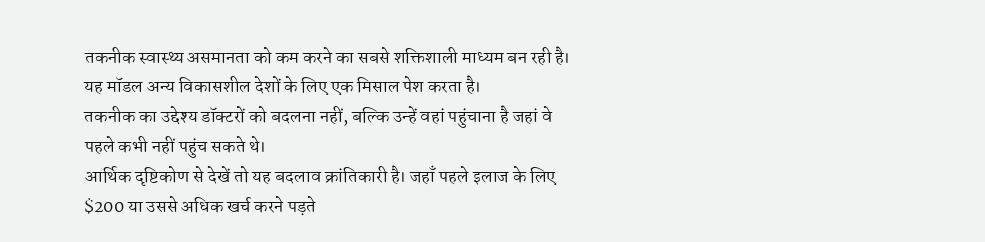तकनीक स्वास्थ्य असमानता को कम करने का सबसे शक्तिशाली माध्यम बन रही है। यह मॉडल अन्य विकासशील देशों के लिए एक मिसाल पेश करता है।
तकनीक का उद्देश्य डॉक्टरों को बदलना नहीं, बल्कि उन्हें वहां पहुंचाना है जहां वे पहले कभी नहीं पहुंच सकते थे।
आर्थिक दृष्टिकोण से देखें तो यह बदलाव क्रांतिकारी है। जहाँ पहले इलाज के लिए $200 या उससे अधिक खर्च करने पड़ते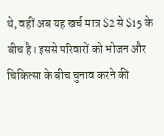थे, वहीं अब यह खर्च मात्र $2 से $15 के बीच है। इससे परिवारों को भोजन और चिकित्सा के बीच चुनाव करने की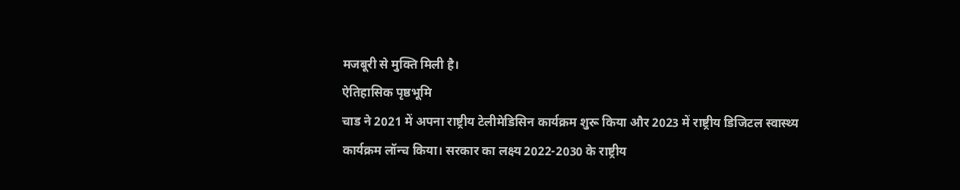मजबूरी से मुक्ति मिली है।
ऐतिहासिक पृष्ठभूमि
चाड ने 2021 में अपना राष्ट्रीय टेलीमेडिसिन कार्यक्रम शुरू किया और 2023 में राष्ट्रीय डिजिटल स्वास्थ्य कार्यक्रम लॉन्च किया। सरकार का लक्ष्य 2022-2030 के राष्ट्रीय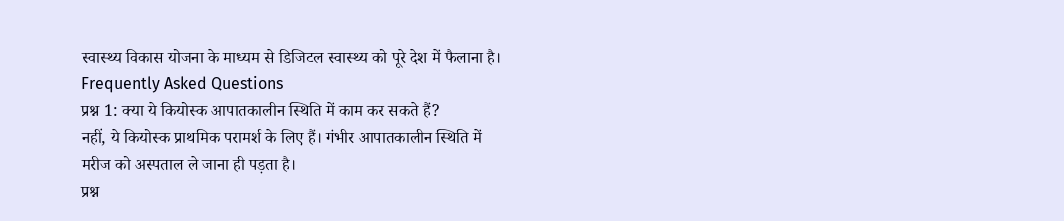स्वास्थ्य विकास योजना के माध्यम से डिजिटल स्वास्थ्य को पूरे देश में फैलाना है।
Frequently Asked Questions
प्रश्न 1: क्या ये कियोस्क आपातकालीन स्थिति में काम कर सकते हैं?
नहीं, ये कियोस्क प्राथमिक परामर्श के लिए हैं। गंभीर आपातकालीन स्थिति में मरीज को अस्पताल ले जाना ही पड़ता है।
प्रश्न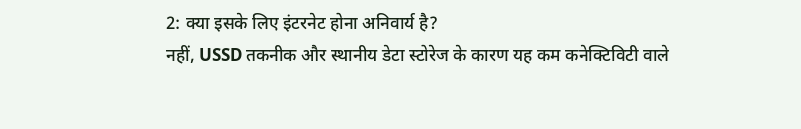2: क्या इसके लिए इंटरनेट होना अनिवार्य है?
नहीं, USSD तकनीक और स्थानीय डेटा स्टोरेज के कारण यह कम कनेक्टिविटी वाले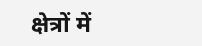क्षेत्रों में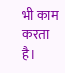भी काम करता है।